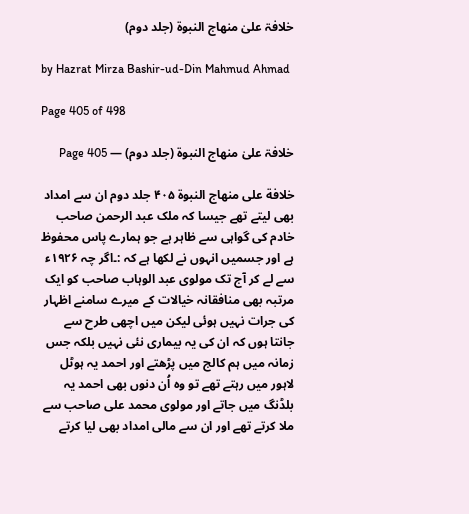خلافۃ علیٰ منھاج النبوۃ (جلد دوم)

by Hazrat Mirza Bashir-ud-Din Mahmud Ahmad

Page 405 of 498

خلافۃ علیٰ منھاج النبوۃ (جلد دوم) — Page 405

خلافة على منهاج النبوة ۴۰۵ جلد دوم ان سے امداد بھی لیتے تھے جیسا کہ ملک عبد الرحمن صاحب خادم کی گواہی سے ظاہر ہے جو ہمارے پاس محفوظ ہے اور جسمیں انہوں نے لکھا ہے کہ :۔اگر چہ ۱۹۲۶ء سے لے کر آج تک مولوی عبد الوہاب صاحب کو ایک مرتبہ بھی منافقانہ خیالات کے میرے سامنے اظہار کی جرات نہیں ہوئی لیکن میں اچھی طرح سے جانتا ہوں کہ ان کی یہ بیماری نئی نہیں بلکہ جس زمانہ میں ہم کالج میں پڑھتے اور احمد یہ ہوٹل لاہور میں رہتے تھے تو وہ اُن دنوں بھی احمد یہ بلڈنگ میں جاتے اور مولوی محمد علی صاحب سے ملا کرتے تھے اور ان سے مالی امداد بھی لیا کرتے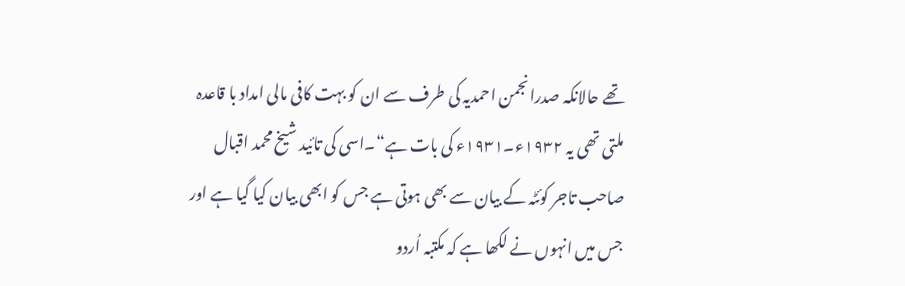تھے حالانکہ صدرانجمن احمدیہ کی طرف سے ان کو بہت کافی مالی امداد با قاعدہ ملتی تھی یہ ۱۹۳۲ء۔۱۹۳۱ء کی بات ہے“۔اسی کی تائید شیخ محمد اقبال صاحب تاجر کوئٹہ کے بیان سے بھی ہوتی ہے جس کو ابھی بیان کیا گیا ہے اور جس میں انہوں نے لکھا ہے کہ مکتبہ اُردو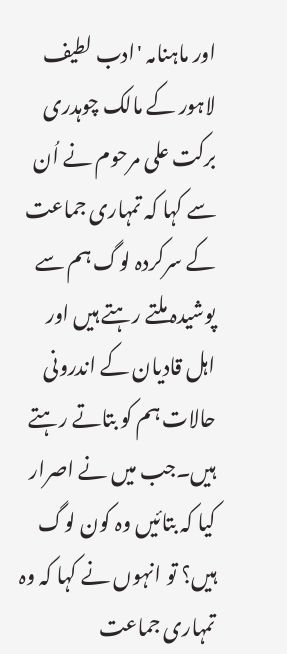اور ماہنامہ 'ادب لطیف لاہور کے مالک چوہدری برکت علی مرحوم نے اُن سے کہا کہ تمہاری جماعت کے سرکردہ لوگ ہم سے پوشیدہ ملتے رہتے ہیں اور اہل قادیان کے اندرونی حالات ہم کو بتاتے رہتے ہیں۔جب میں نے اصرار کیا کہ بتائیں وہ کون لوگ ہیں؟ تو انہوں نے کہا کہ وہ تمہاری جماعت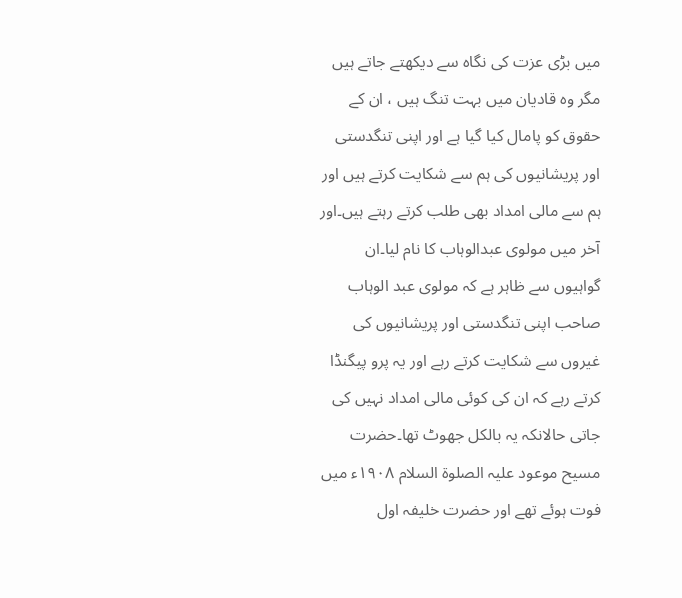میں بڑی عزت کی نگاہ سے دیکھتے جاتے ہیں مگر وہ قادیان میں بہت تنگ ہیں ، ان کے حقوق کو پامال کیا گیا ہے اور اپنی تنگدستی اور پریشانیوں کی ہم سے شکایت کرتے ہیں اور ہم سے مالی امداد بھی طلب کرتے رہتے ہیں۔اور آخر میں مولوی عبدالوہاب کا نام لیا۔ان گواہیوں سے ظاہر ہے کہ مولوی عبد الوہاب صاحب اپنی تنگدستی اور پریشانیوں کی غیروں سے شکایت کرتے رہے اور یہ پرو پیگنڈا کرتے رہے کہ ان کی کوئی مالی امداد نہیں کی جاتی حالانکہ یہ بالکل جھوٹ تھا۔حضرت مسیح موعود علیہ الصلوۃ السلام ۱۹۰۸ء میں فوت ہوئے تھے اور حضرت خلیفہ اول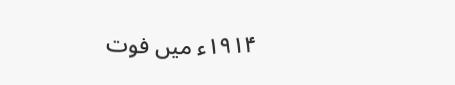۱۹۱۴ء میں فوت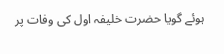ہوئے گویا حضرت خلیفہ اول کی وفات پر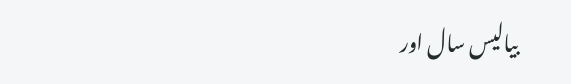بیالیس سال اور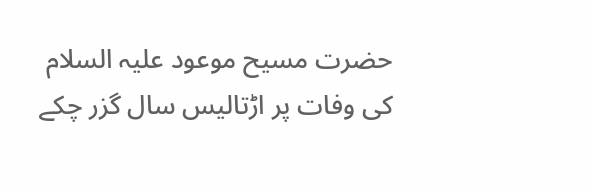حضرت مسیح موعود علیہ السلام کی وفات پر اڑتالیس سال گزر چکے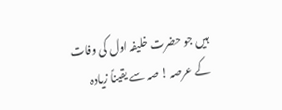ہیں جو حضرت خلیفہ اول کی وفات کے عرصہ ! صہ سے یقیناً زیادہ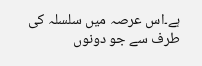ہے۔اس عرصہ میں سلسلہ کی طرف سے جو دونوں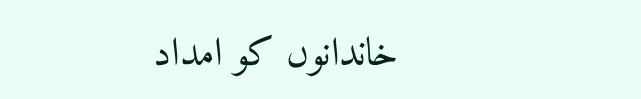خاندانوں کو امداد